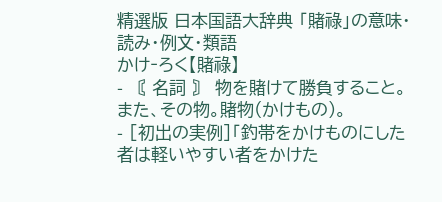精選版 日本国語大辞典 「賭祿」の意味・読み・例文・類語
かけ‐ろく【賭祿】
- 〘 名詞 〙 物を賭けて勝負すること。また、その物。賭物(かけもの)。
- [初出の実例]「釣帯をかけものにした者は軽いやすい者をかけた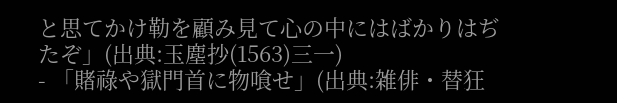と思てかけ勒を顧み見て心の中にはばかりはぢたぞ」(出典:玉塵抄(1563)三一)
- 「賭祿や獄門首に物喰せ」(出典:雑俳・替狂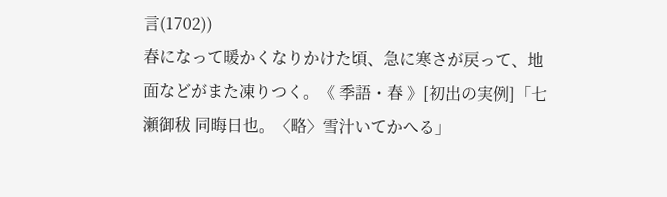言(1702))
春になって暖かくなりかけた頃、急に寒さが戻って、地面などがまた凍りつく。《 季語・春 》[初出の実例]「七瀬御秡 同晦日也。〈略〉雪汁いてかへる」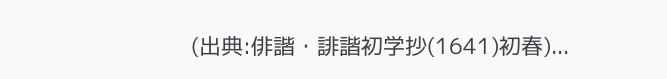(出典:俳諧・誹諧初学抄(1641)初春)...